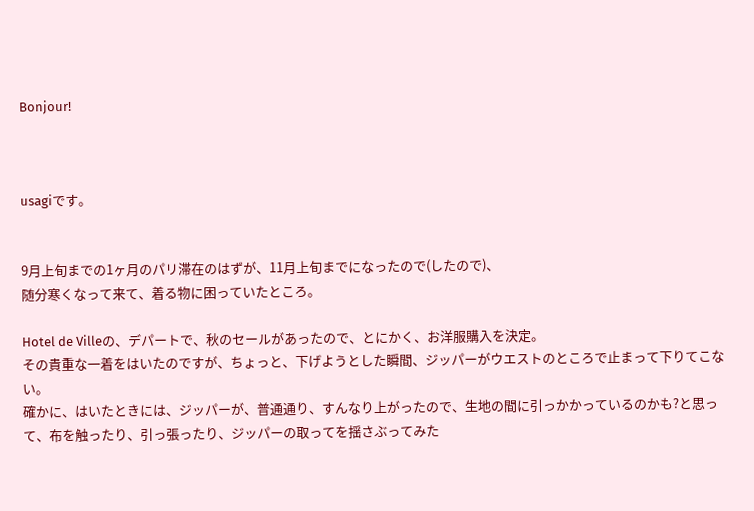Bonjour!



usagiです。


9月上旬までの1ヶ月のパリ滞在のはずが、11月上旬までになったので(したので)、
随分寒くなって来て、着る物に困っていたところ。

Hotel de Villeの、デパートで、秋のセールがあったので、とにかく、お洋服購入を決定。
その貴重な一着をはいたのですが、ちょっと、下げようとした瞬間、ジッパーがウエストのところで止まって下りてこない。
確かに、はいたときには、ジッパーが、普通通り、すんなり上がったので、生地の間に引っかかっているのかも?と思って、布を触ったり、引っ張ったり、ジッパーの取ってを揺さぶってみた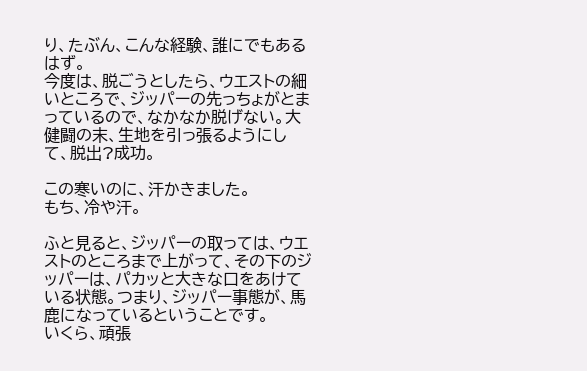り、たぶん、こんな経験、誰にでもあるはず。
今度は、脱ごうとしたら、ウエストの細いところで、ジッパーの先っちょがとまっているので、なかなか脱げない。大健闘の末、生地を引っ張るようにして、脱出?成功。

この寒いのに、汗かきました。
もち、冷や汗。

ふと見ると、ジッパーの取っては、ウエストのところまで上がって、その下のジッパーは、パカッと大きな口をあけている状態。つまり、ジッパー事態が、馬鹿になっているということです。
いくら、頑張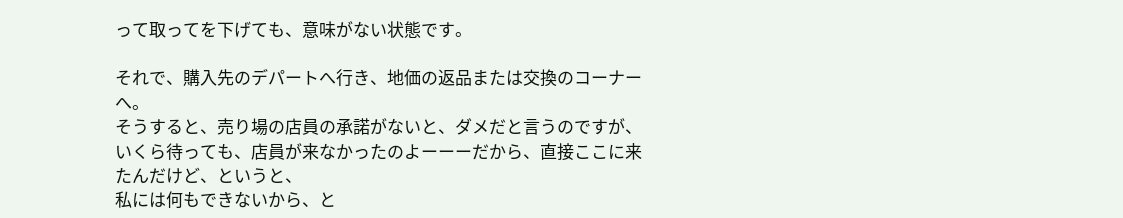って取ってを下げても、意味がない状態です。

それで、購入先のデパートへ行き、地価の返品または交換のコーナーへ。
そうすると、売り場の店員の承諾がないと、ダメだと言うのですが、
いくら待っても、店員が来なかったのよーーーだから、直接ここに来たんだけど、というと、
私には何もできないから、と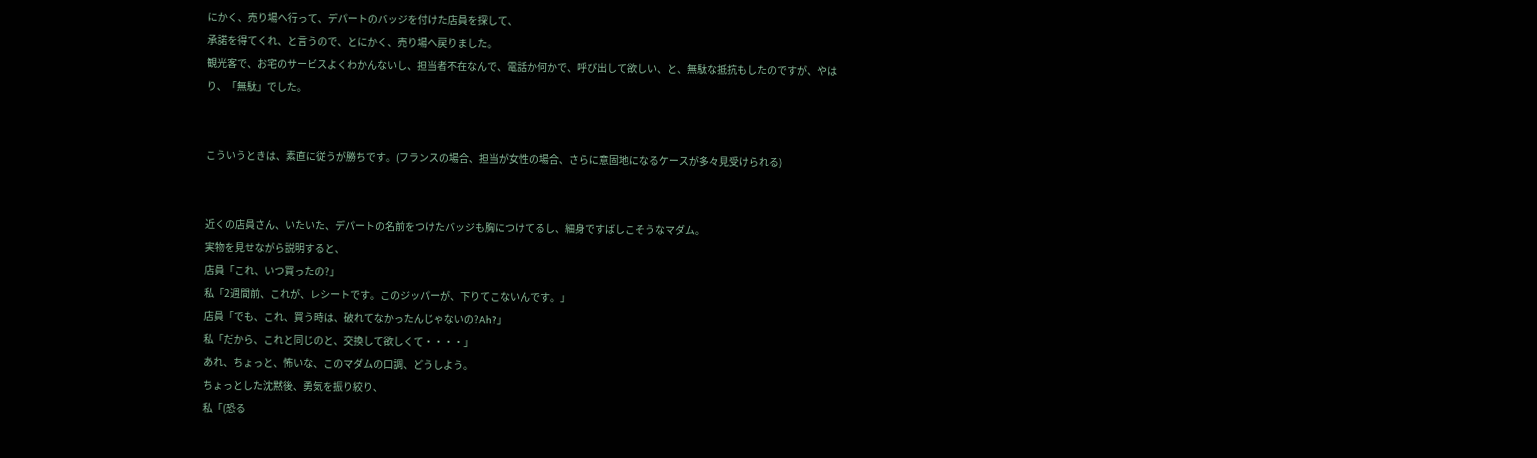にかく、売り場へ行って、デパートのバッジを付けた店員を探して、
承諾を得てくれ、と言うので、とにかく、売り場へ戻りました。
観光客で、お宅のサービスよくわかんないし、担当者不在なんで、電話か何かで、呼び出して欲しい、と、無駄な抵抗もしたのですが、やはり、「無駄」でした。


こういうときは、素直に従うが勝ちです。(フランスの場合、担当が女性の場合、さらに意固地になるケースが多々見受けられる)


近くの店員さん、いたいた、デパートの名前をつけたバッジも胸につけてるし、細身ですばしこそうなマダム。
実物を見せながら説明すると、
店員「これ、いつ買ったの?」
私「2週間前、これが、レシートです。このジッパーが、下りてこないんです。」
店員「でも、これ、買う時は、破れてなかったんじゃないの?Ah?」
私「だから、これと同じのと、交換して欲しくて・・・・」
あれ、ちょっと、怖いな、このマダムの口調、どうしよう。
ちょっとした沈黙後、勇気を振り絞り、
私「(恐る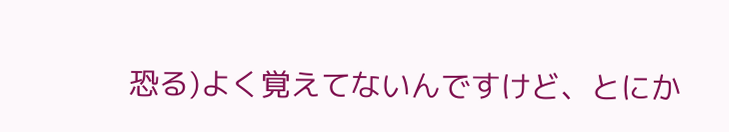恐る)よく覚えてないんですけど、とにか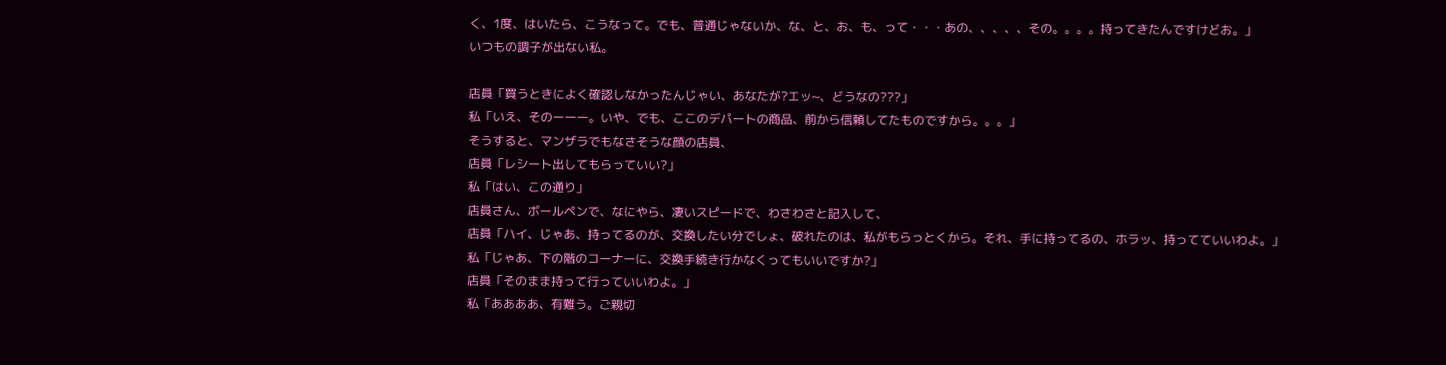く、1度、はいたら、こうなって。でも、普通じゃないか、な、と、お、も、って・・・あの、、、、、その。。。。持ってきたんですけどお。」
いつもの調子が出ない私。

店員「買うときによく確認しなかったんじゃい、あなたが?エッ~、どうなの???」
私「いえ、そのーーー。いや、でも、ここのデパートの商品、前から信頼してたものですから。。。」
そうすると、マンザラでもなさそうな顔の店員、
店員「レシート出してもらっていい?」
私「はい、この通り」
店員さん、ボールペンで、なにやら、凄いスピードで、わさわさと記入して、
店員「ハイ、じゃあ、持ってるのが、交換したい分でしょ、破れたのは、私がもらっとくから。それ、手に持ってるの、ホラッ、持ってていいわよ。」
私「じゃあ、下の階のコーナーに、交換手続き行かなくってもいいですか?」
店員「そのまま持って行っていいわよ。」
私「ああああ、有難う。ご親切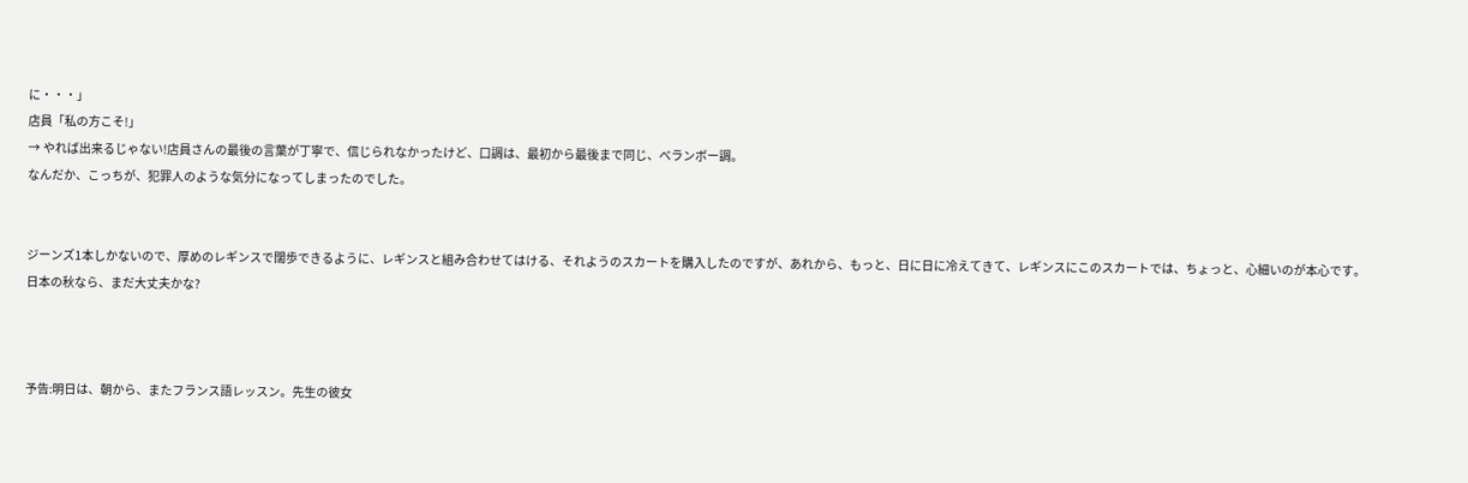に・・・」
店員「私の方こそ!」
→ やれば出来るじゃない!店員さんの最後の言葉が丁寧で、信じられなかったけど、口調は、最初から最後まで同じ、べランボー調。
なんだか、こっちが、犯罪人のような気分になってしまったのでした。


ジーンズ1本しかないので、厚めのレギンスで闊歩できるように、レギンスと組み合わせてはける、それようのスカートを購入したのですが、あれから、もっと、日に日に冷えてきて、レギンスにこのスカートでは、ちょっと、心細いのが本心です。
日本の秋なら、まだ大丈夫かな?



予告:明日は、朝から、またフランス語レッスン。先生の彼女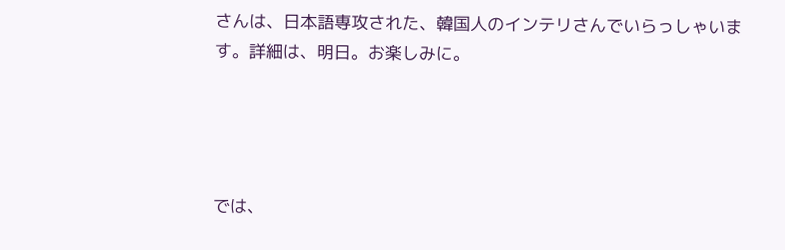さんは、日本語専攻された、韓国人のインテリさんでいらっしゃいます。詳細は、明日。お楽しみに。




では、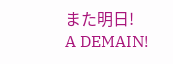また明日!
A DEMAIN!